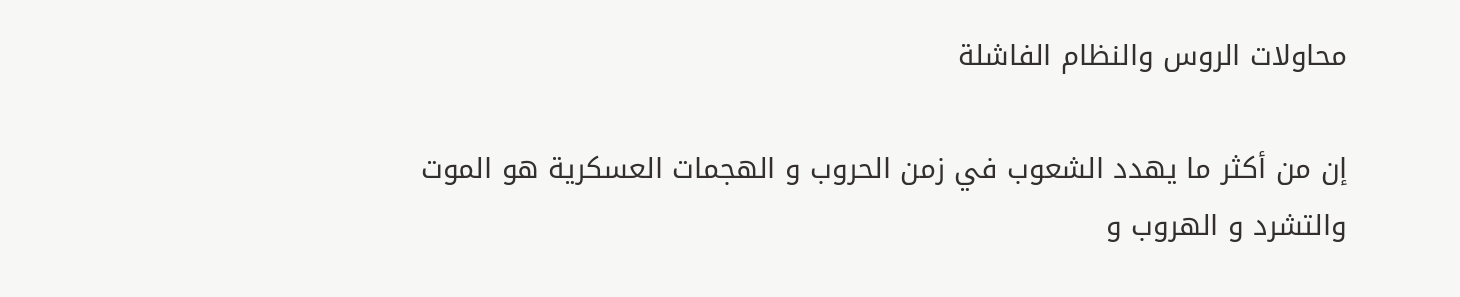محاولات الروس والنظام الفاشلة

إن من أكثر ما يهدد الشعوب في زمن الحروب و الهجمات العسكرية هو الموت والتشرد و الهروب و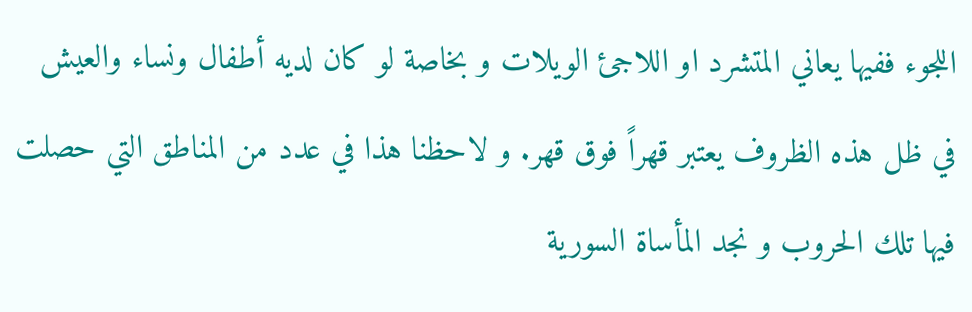اللجوء ففيها يعاني المتشرد او اللاجئ الويلات و بخاصة لو كان لديه أطفال ونساء والعيش في ظل هذه الظروف يعتبر قهراً فوق قهر. و لاحظنا هذا في عدد من المناطق التي حصلت فيها تلك الحروب و نجد المأساة السورية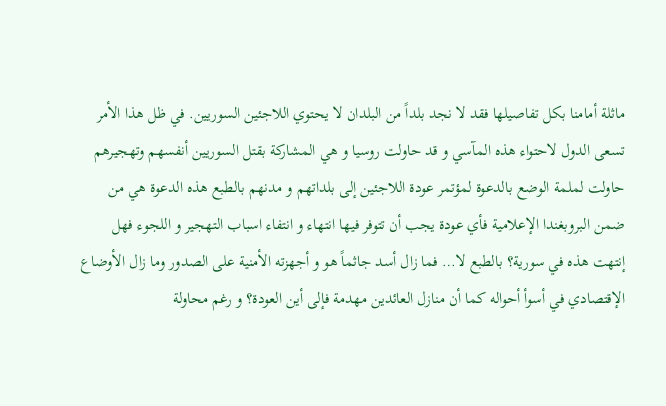ماثلة أمامنا بكل تفاصيلها فقد لا نجد بلداً من البلدان لا يحتوي اللاجئين السوريين. في ظل هذا الأمر تسعى الدول لاحتواء هذه المآسي و قد حاولت روسيا و هي المشاركة بقتل السوريين أنفسهم وتهجيرهم حاولت لملمة الوضع بالدعوة لمؤتمر عودة اللاجئين إلى بلداتهم و مدنهم بالطبع هذه الدعوة هي من ضمن البروبغندا الإعلامية فأي عودة يجب أن تتوفر فيها انتهاء و انتفاء اسباب التهجير و اللجوء فهل إنتهت هذه في سورية؟ بالطبع لا… فما زال أسد جاثماً هو و أجهزته الأمنية على الصدور وما زال الأوضاع الإقتصادي في أسوأ أحواله كما أن منازل العائدين مهدمة فإلى أين العودة؟ و رغم محاولة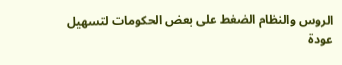الروس والنظام الضغط على بعض الحكومات لتسهيل عودة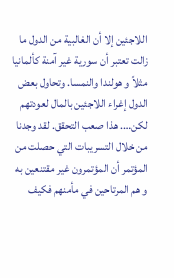اللاجئين إلا أن الغالبية من الدول ما زالت تعتبر أن سورية غير آمنة كألمانيا مثلاً و هولندا والنمسا. وتحاول بعض الدول إغراء اللاجئين بالمال لعودتهم لكن…. هذا صعب التحقق. لقد وجدنا من خلال التسريبات التي حصلت من المؤتمر أن المؤتمرون غير مقتنعين به و هم المرتاحين في مأمنهم فكيف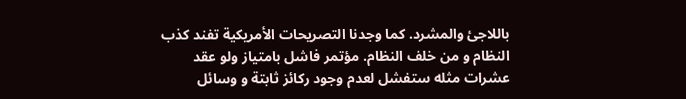باللاجئ والمشرد. كما وجدنا التصريحات الأمريكية تفند كذب النظام و من خلف النظام. مؤتمر فاشل بامتياز ولو عقد عشرات مثله ستفشل لعدم وجود ركائز ثابتة و وسائل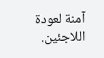آمنة لعودة اللاجئين.